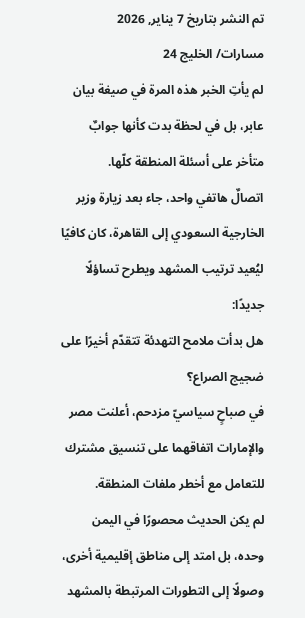تم النشر بتاريخ 7 يناير, 2026
مسارات/ الخليج 24
لم يأتِ الخبر هذه المرة في صيغة بيان عابر، بل في لحظة بدت كأنها جوابٌ متأخر على أسئلة المنطقة كلّها.
اتصالٌ هاتفي واحد، جاء بعد زيارة وزير الخارجية السعودي إلى القاهرة، كان كافيًا ليُعيد ترتيب المشهد ويطرح تساؤلًا جديدًا:
هل بدأت ملامح التهدئة تتقدّم أخيرًا على ضجيج الصراع؟
في صباحٍ سياسيّ مزدحم، أعلنت مصر والإمارات اتفاقهما على تنسيق مشترك للتعامل مع أخطر ملفات المنطقة.
لم يكن الحديث محصورًا في اليمن وحده، بل امتد إلى مناطق إقليمية أخرى، وصولًا إلى التطورات المرتبطة بالمشهد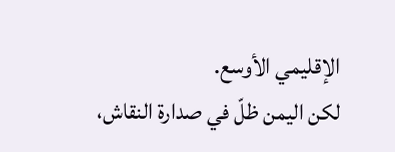الإقليمي الأوسع.
لكن اليمن ظلّ في صدارة النقاش،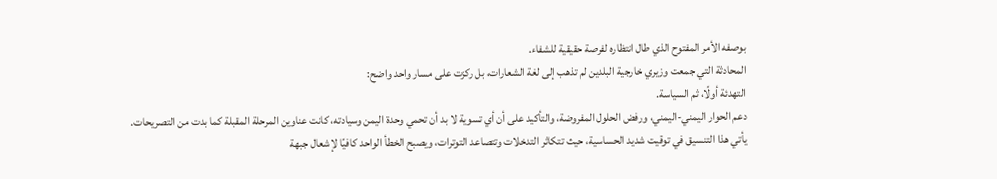بوصفه الأمر المفتوح الذي طال انتظاره لفرصة حقيقية للشفاء.
المحادثة التي جمعت وزيري خارجية البلدين لم تذهب إلى لغة الشعارات، بل ركزت على مسار واحد واضح:
التهدئة أولًا، ثم السياسة.
دعم الحوار اليمني-اليمني، ورفض الحلول المفروضة، والتأكيد على أن أي تسوية لا بد أن تحمي وحدة اليمن وسيادته، كانت عناوين المرحلة المقبلة كما بدت من التصريحات.
يأتي هذا التنسيق في توقيت شديد الحساسية، حيث تتكاثر التدخلات وتتصاعد التوترات، ويصبح الخطأ الواحد كافيًا لإشعال جبهة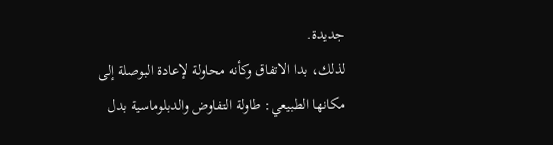جديدة.
لذلك، بدا الاتفاق وكأنه محاولة لإعادة البوصلة إلى مكانها الطبيعي: طاولة التفاوض والدبلوماسية بدل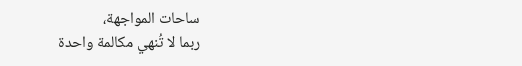ساحات المواجهة،
ربما لا تُنهي مكالمة واحدة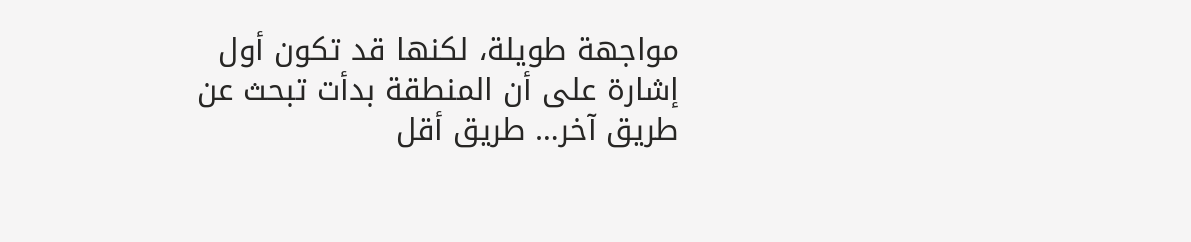مواجهة طويلة، لكنها قد تكون أول إشارة على أن المنطقة بدأت تبحث عن طريق آخر… طريق أقل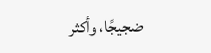ضجيجًا، وأكثر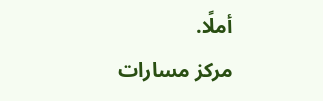أملًا.
مركز مسارات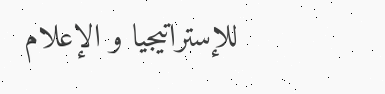للإستراتيجيا و الإعلام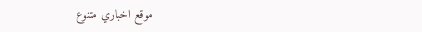موقع اخباري متنوع